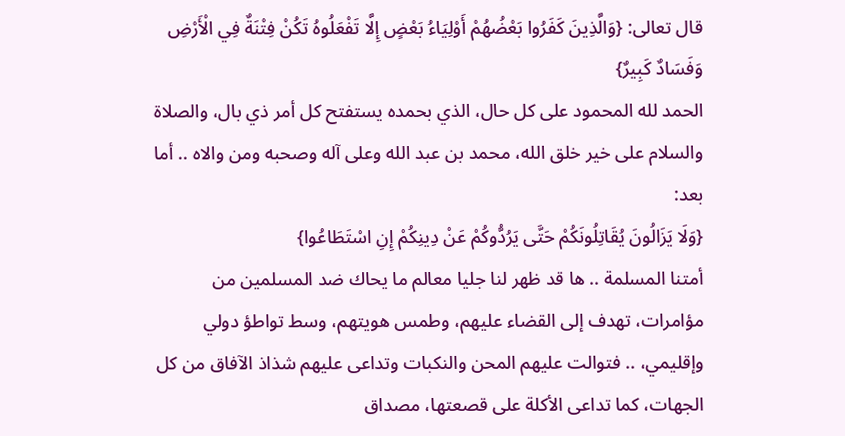قال تعالى: {وَالَّذِينَ كَفَرُوا بَعْضُهُمْ أَوْلِيَاءُ بَعْضٍ إِلَّا تَفْعَلُوهُ تَكُنْ فِتْنَةٌ فِي الْأَرْضِ وَفَسَادٌ كَبِيرٌ}
الحمد لله المحمود على كل حال، الذي بحمده يستفتح كل أمر ذي بال، والصلاة والسلام على خير خلق الله، محمد بن عبد الله وعلى آله وصحبه ومن والاه .. أما بعد:
{وَلَا يَزَالُونَ يُقَاتِلُونَكُمْ حَتَّى يَرُدُّوكُمْ عَنْ دِينِكُمْ إِنِ اسْتَطَاعُوا}
أمتنا المسلمة .. ها قد ظهر لنا جليا معالم ما يحاك ضد المسلمين من مؤامرات، تهدف إلى القضاء عليهم، وطمس هويتهم، وسط تواطؤ دولي وإقليمي، .. فتوالت عليهم المحن والنكبات وتداعى عليهم شذاذ الآفاق من كل الجهات، كما تداعى الأكلة على قصعتها، مصداق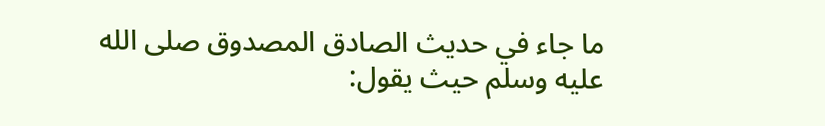ما جاء في حديث الصادق المصدوق صلى الله عليه وسلم حيث يقول: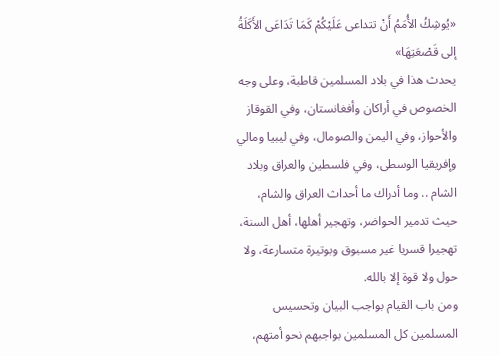«يُوشِكُ الأُمَمُ أَنْ تتداعى عَلَيْكُمْ كَمَا تَدَاعَى الأَكَلَةُ إلى قَصْعَتِهَا»
يحدث هذا في بلاد المسلمين قاطبة، وعلى وجه الخصوص في أراكان وأفغانستان، وفي القوقاز والأحواز، وفي اليمن والصومال، وفي ليبيا ومالي وإفريقيا الوسطى، وفي فلسطين والعراق وبلاد الشام .. وما أدراك ما أحداث العراق والشام، حيث تدمير الحواضر، وتهجير أهلها، أهل السنة، تهجيرا قسريا غير مسبوق وبوتيرة متسارعة، ولا حول ولا قوة إلا بالله.
ومن باب القيام بواجب البيان وتحسيس المسلمين كل المسلمين بواجبهم نحو أمتهم،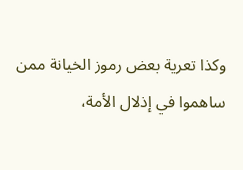وكذا تعرية بعض رموز الخيانة ممن ساهموا في إذلال الأمة،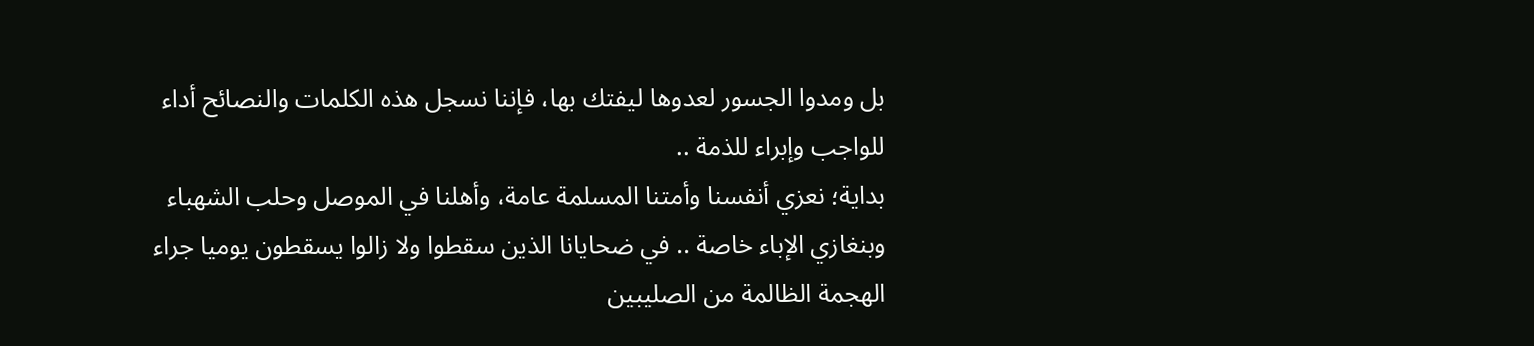بل ومدوا الجسور لعدوها ليفتك بها، فإننا نسجل هذه الكلمات والنصائح أداء للواجب وإبراء للذمة ..
بداية؛ نعزي أنفسنا وأمتنا المسلمة عامة، وأهلنا في الموصل وحلب الشهباء وبنغازي الإباء خاصة .. في ضحايانا الذين سقطوا ولا زالوا يسقطون يوميا جراء الهجمة الظالمة من الصليبين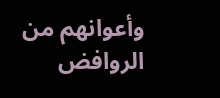وأعوانهم من الروافض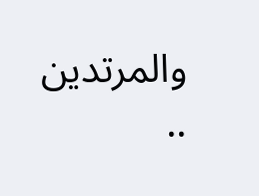والمرتدين ..